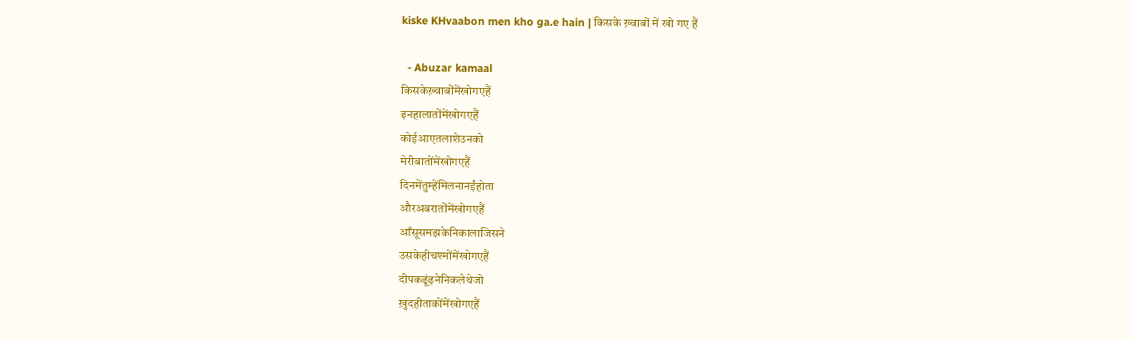kiske KHvaabon men kho ga.e hain | किसके ख़्वाबों में खो गए हैं

  - Abuzar kamaal
किसकेख़्वाबोंमेंखोगएहैं
इनहालातोंमेंखोगएहैं
कोईआएतलाशेउनको
मेरीबातोंमेंखोगएहैं
दिनमेंतुम्हेंमिलनानईंहोता
औरअबरातोंमेंखोगएहैं
आँसूसमझकेनिकालाजिसने
उसकेहीचश्मोंमेंखोगएहैं
दीपकढूंढ़नेनिकलेथेजो
ख़ुदहीताकोंमेंखोगएहैं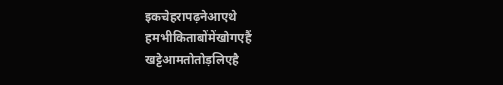इकचेहरापढ़नेआएथे
हमभीकिताबोंमेंखोगएहैं
खट्टेआमतोतोड़लिएहै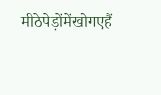मीठेपेड़ोंमेंखोगएहैं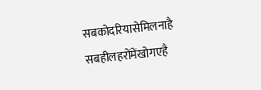सबकोदरियासेमिलनाहै
सबहीलहरोंमेंखोगएहै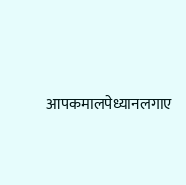आपकमालपेध्यानलगाए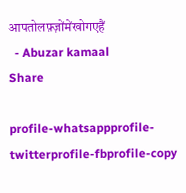आपतोलफ़्ज़ोंमेंखोगएहैं
  - Abuzar kamaal
Share

profile-whatsappprofile-twitterprofile-fbprofile-copy